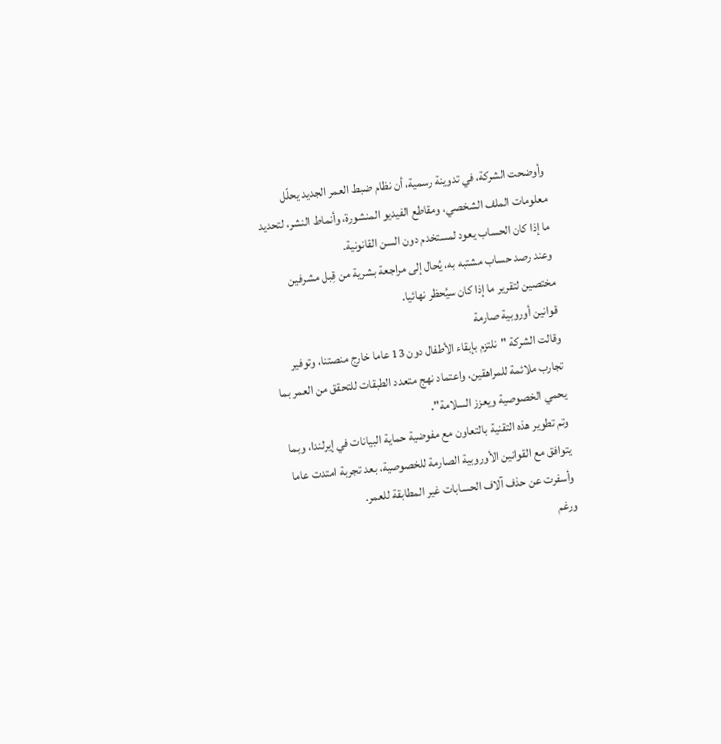وأوضحت الشركة، في تدوينة رسمية، أن نظام ضبط العمر الجديد يحلّل معلومات الملف الشخصي، ومقاطع الفيديو المنشورة، وأنماط النشر، لتحديد ما إذا كان الحساب يعود لمستخدم دون السن القانونية.
وعند رصد حساب مشتبه به، يُحال إلى مراجعة بشرية من قِبل مشرفين مختصين لتقرير ما إذا كان سيُحظر نهائيا.
قوانين أوروبية صارمة
وقالت الشركة "نلتزم بإبقاء الأطفال دون 13 عاما خارج منصتنا، وتوفير تجارب ملائمة للمراهقين، واعتماد نهج متعدد الطبقات للتحقق من العمر بما يحمي الخصوصية ويعزز السلامة".
وتم تطوير هذه التقنية بالتعاون مع مفوضية حماية البيانات في إيرلندا، وبما يتوافق مع القوانين الأوروبية الصارمة للخصوصية، بعد تجربة امتدت عاما وأسفرت عن حذف آلاف الحسابات غير المطابقة للعمر.
ورغم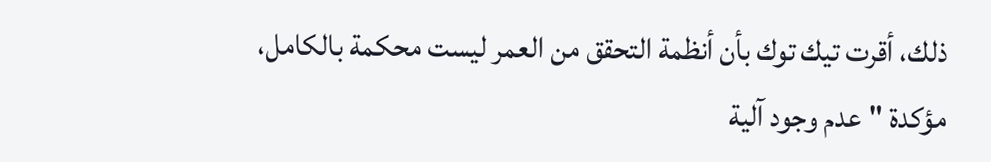ذلك، أقرت تيك توك بأن أنظمة التحقق من العمر ليست محكمة بالكامل، مؤكدة "عدم وجود آلية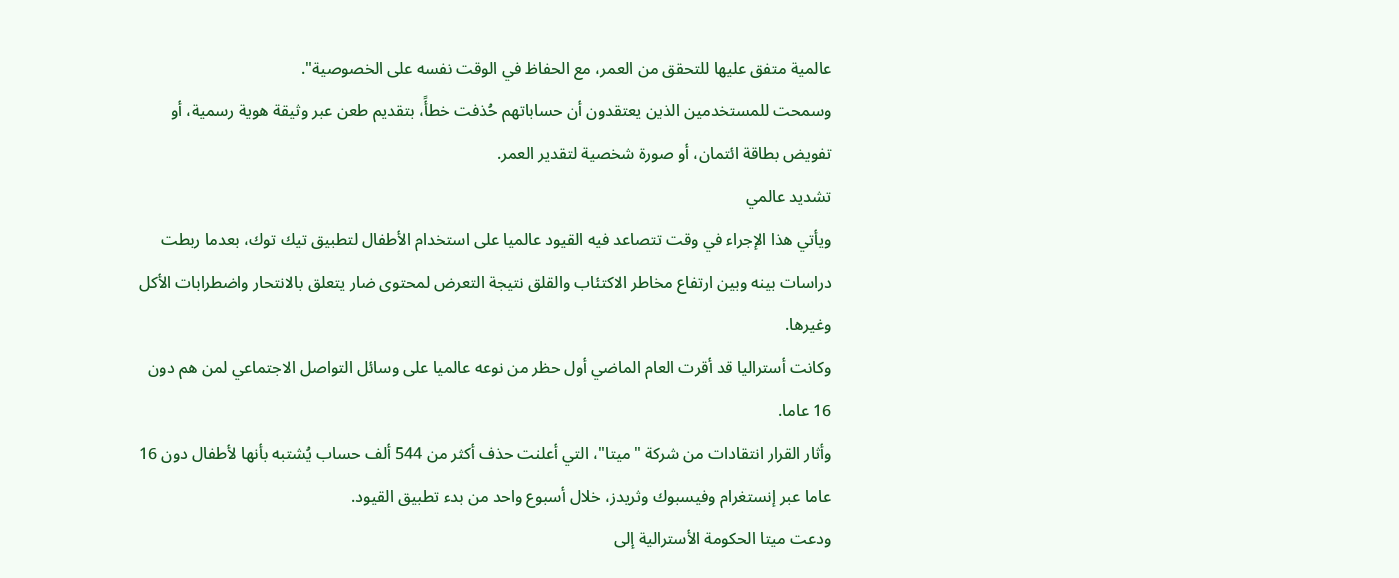عالمية متفق عليها للتحقق من العمر، مع الحفاظ في الوقت نفسه على الخصوصية".
وسمحت للمستخدمين الذين يعتقدون أن حساباتهم حُذفت خطأً، بتقديم طعن عبر وثيقة هوية رسمية، أو تفويض بطاقة ائتمان، أو صورة شخصية لتقدير العمر.
تشديد عالمي
ويأتي هذا الإجراء في وقت تتصاعد فيه القيود عالميا على استخدام الأطفال لتطبيق تيك توك، بعدما ربطت دراسات بينه وبين ارتفاع مخاطر الاكتئاب والقلق نتيجة التعرض لمحتوى ضار يتعلق بالانتحار واضطرابات الأكل وغيرها.
وكانت أستراليا قد أقرت العام الماضي أول حظر من نوعه عالميا على وسائل التواصل الاجتماعي لمن هم دون 16 عاما.
وأثار القرار انتقادات من شركة "ميتا"، التي أعلنت حذف أكثر من 544 ألف حساب يُشتبه بأنها لأطفال دون 16 عاما عبر إنستغرام وفيسبوك وثريدز، خلال أسبوع واحد من بدء تطبيق القيود.
ودعت ميتا الحكومة الأسترالية إلى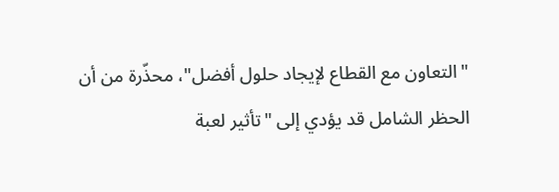"التعاون مع القطاع لإيجاد حلول أفضل"، محذّرة من أن الحظر الشامل قد يؤدي إلى "تأثير لعبة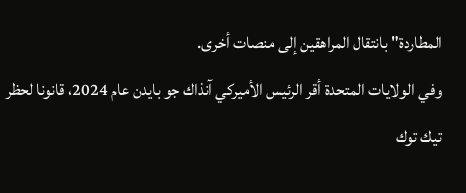المطاردة" بانتقال المراهقين إلى منصات أخرى.
وفي الولايات المتحدة أقر الرئيس الأميركي آنذاك جو بايدن عام 2024، قانونا لحظر تيك توك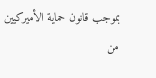بموجب قانون حماية الأميركيين من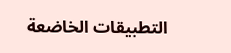التطبيقات الخاضعة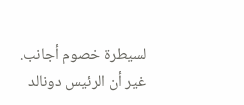لسيطرة خصوم أجانب.
غير أن الرئيس دونالد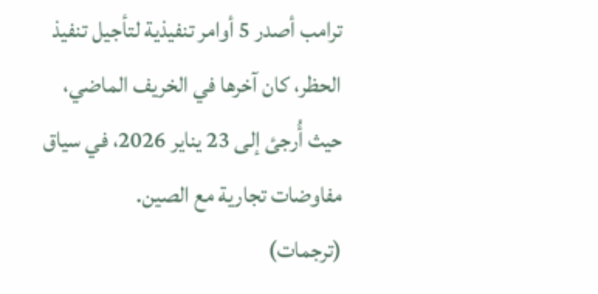ترامب أصدر 5 أوامر تنفيذية لتأجيل تنفيذ الحظر، كان آخرها في الخريف الماضي، حيث أُرجئ إلى 23 يناير 2026، في سياق مفاوضات تجارية مع الصين.
(ترجمات)